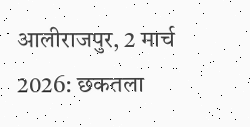आलीराजपुर, 2 मार्च 2026: छकतला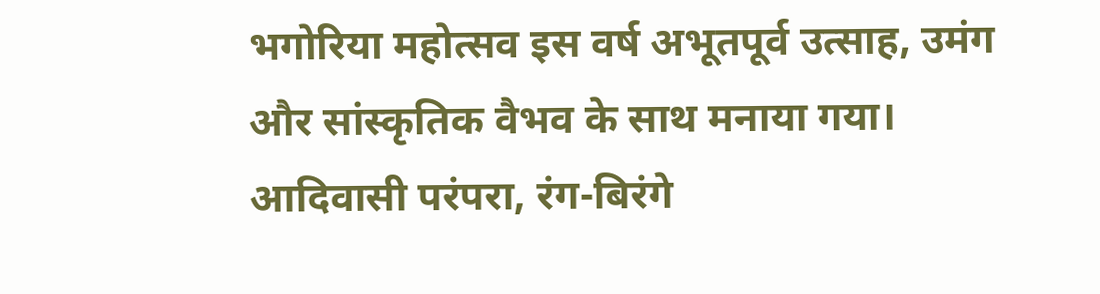भगोरिया महोत्सव इस वर्ष अभूतपूर्व उत्साह, उमंग और सांस्कृतिक वैभव के साथ मनाया गया। आदिवासी परंपरा, रंग-बिरंगे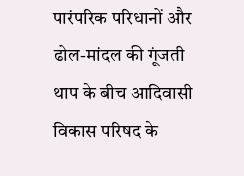पारंपरिक परिधानों और ढोल-मांदल की गूंजती थाप के बीच आदिवासी विकास परिषद के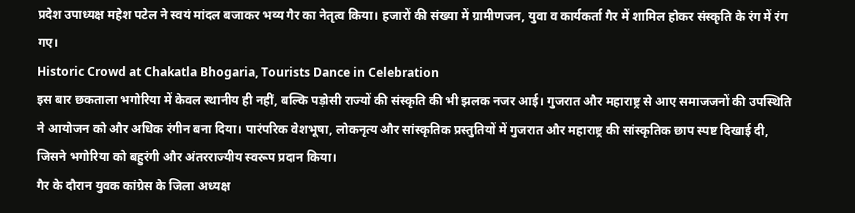प्रदेश उपाध्यक्ष महेश पटेल ने स्वयं मांदल बजाकर भव्य गैर का नेतृत्व किया। हजारों की संख्या में ग्रामीणजन, युवा व कार्यकर्ता गैर में शामिल होकर संस्कृति के रंग में रंग गए।
Historic Crowd at Chakatla Bhogaria, Tourists Dance in Celebration
इस बार छकताला भगोरिया में केवल स्थानीय ही नहीं, बल्कि पड़ोसी राज्यों की संस्कृति की भी झलक नजर आई। गुजरात और महाराष्ट्र से आए समाजजनों की उपस्थिति ने आयोजन को और अधिक रंगीन बना दिया। पारंपरिक वेशभूषा, लोकनृत्य और सांस्कृतिक प्रस्तुतियों में गुजरात और महाराष्ट्र की सांस्कृतिक छाप स्पष्ट दिखाई दी, जिसने भगोरिया को बहुरंगी और अंतरराज्यीय स्वरूप प्रदान किया।
गैर के दौरान युवक कांग्रेस के जिला अध्यक्ष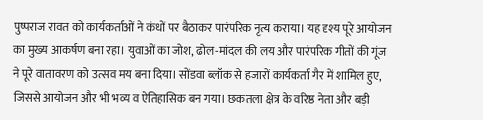पुष्पराज रावत को कार्यकर्ताओं ने कंधों पर बैठाकर पारंपरिक नृत्य कराया। यह दृश्य पूरे आयोजन का मुख्य आकर्षण बना रहा। युवाओं का जोश, ढोल-मांदल की लय और पारंपरिक गीतों की गूंज ने पूरे वातावरण को उत्सव मय बना दिया। सोंडवा ब्लॉक से हजारों कार्यकर्ता गैर में शामिल हुए, जिससे आयोजन और भी भव्य व ऐतिहासिक बन गया। छकतला क्षेत्र के वरिष्ठ नेता और बड़ी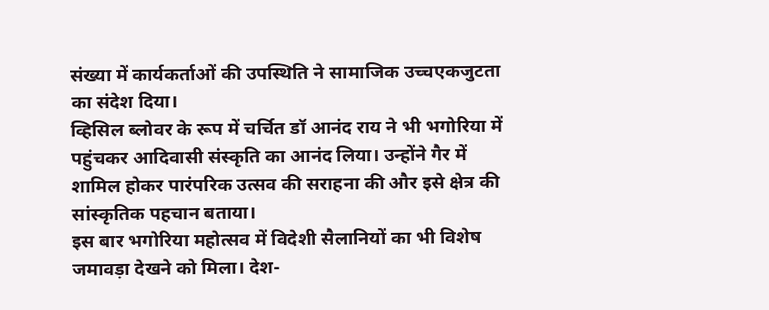संख्या में कार्यकर्ताओं की उपस्थिति ने सामाजिक उच्चएकजुटता का संदेश दिया।
व्हिसिल ब्लोवर के रूप में चर्चित डॉ आनंद राय ने भी भगोरिया में पहुंचकर आदिवासी संस्कृति का आनंद लिया। उन्होंने गैर में शामिल होकर पारंपरिक उत्सव की सराहना की और इसे क्षेत्र की सांस्कृतिक पहचान बताया।
इस बार भगोरिया महोत्सव में विदेशी सैलानियों का भी विशेष जमावड़ा देखने को मिला। देश-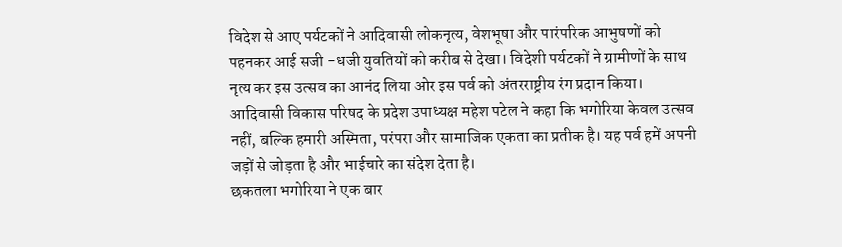विदेश से आए पर्यटकों ने आदिवासी लोकनृत्य, वेशभूषा और पारंपरिक आभुषणों को पहनकर आई सजी -धजी युवतियों को करीब से देखा। विदेशी पर्यटकों ने ग्रामीणों के साथ नृत्य कर इस उत्सव का आनंद लिया ओर इस पर्व को अंतरराष्ट्रीय रंग प्रदान किया।
आदिवासी विकास परिषद के प्रदेश उपाध्यक्ष महेश पटेल ने कहा कि भगोरिया केवल उत्सव नहीं, बल्कि हमारी अस्मिता, परंपरा और सामाजिक एकता का प्रतीक है। यह पर्व हमें अपनी जड़ों से जोड़ता है और भाईचारे का संदेश देता है।
छकतला भगोरिया ने एक बार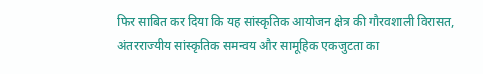फिर साबित कर दिया कि यह सांस्कृतिक आयोजन क्षेत्र की गौरवशाली विरासत, अंतरराज्यीय सांस्कृतिक समन्वय और सामूहिक एकजुटता का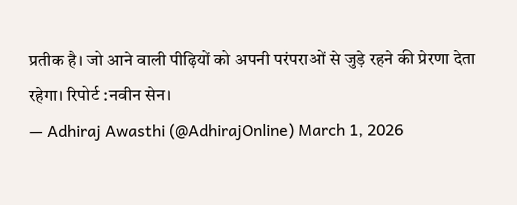प्रतीक है। जो आने वाली पीढ़ियों को अपनी परंपराओं से जुड़े रहने की प्रेरणा देता रहेगा। रिपोर्ट :नवीन सेन।
— Adhiraj Awasthi (@AdhirajOnline) March 1, 2026